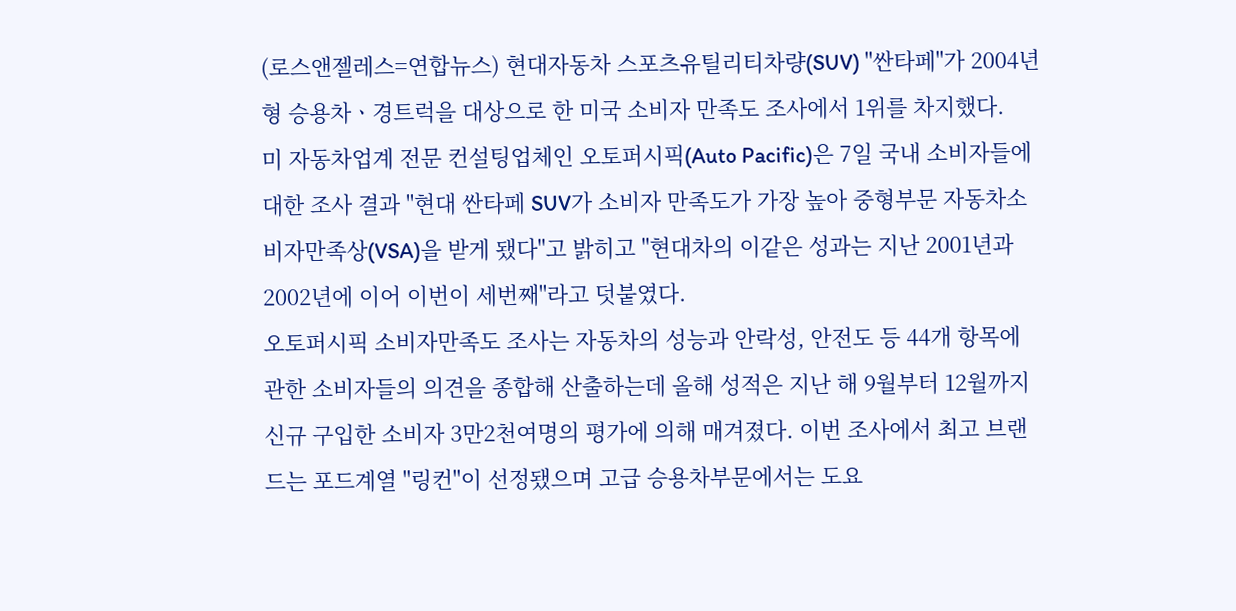(로스앤젤레스=연합뉴스) 현대자동차 스포츠유틸리티차량(SUV) "싼타페"가 2004년형 승용차ㆍ경트럭을 대상으로 한 미국 소비자 만족도 조사에서 1위를 차지했다.
미 자동차업계 전문 컨설팅업체인 오토퍼시픽(Auto Pacific)은 7일 국내 소비자들에 대한 조사 결과 "현대 싼타페 SUV가 소비자 만족도가 가장 높아 중형부문 자동차소비자만족상(VSA)을 받게 됐다"고 밝히고 "현대차의 이같은 성과는 지난 2001년과2002년에 이어 이번이 세번째"라고 덧붙였다.
오토퍼시픽 소비자만족도 조사는 자동차의 성능과 안락성, 안전도 등 44개 항목에 관한 소비자들의 의견을 종합해 산출하는데 올해 성적은 지난 해 9월부터 12월까지 신규 구입한 소비자 3만2천여명의 평가에 의해 매겨졌다. 이번 조사에서 최고 브랜드는 포드계열 "링컨"이 선정됐으며 고급 승용차부문에서는 도요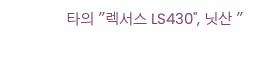타의 "렉서스 LS430", 닛산 "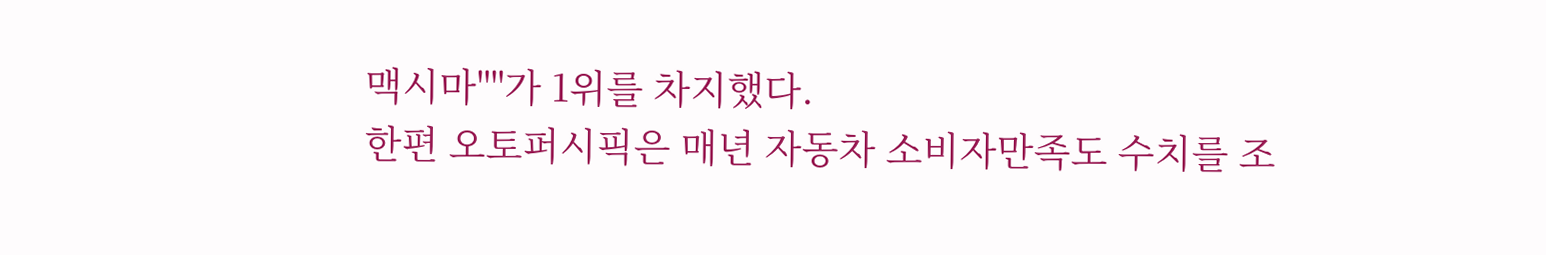맥시마""가 1위를 차지했다.
한편 오토퍼시픽은 매년 자동차 소비자만족도 수치를 조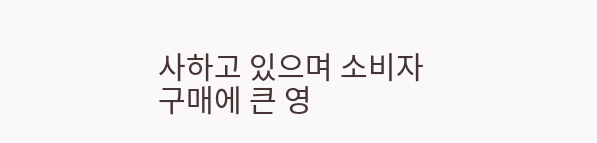사하고 있으며 소비자구매에 큰 영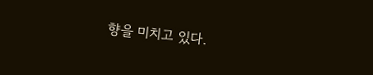향을 미치고 있다.